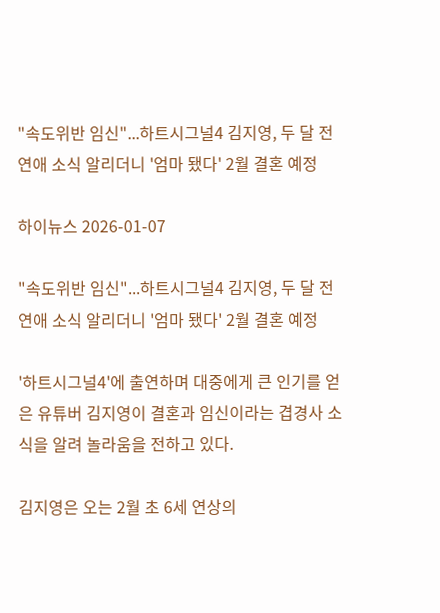"속도위반 임신"...하트시그널4 김지영, 두 달 전 연애 소식 알리더니 '엄마 됐다' 2월 결혼 예정

하이뉴스 2026-01-07

"속도위반 임신"...하트시그널4 김지영, 두 달 전 연애 소식 알리더니 '엄마 됐다' 2월 결혼 예정

'하트시그널4'에 출연하며 대중에게 큰 인기를 얻은 유튜버 김지영이 결혼과 임신이라는 겹경사 소식을 알려 놀라움을 전하고 있다.

김지영은 오는 2월 초 6세 연상의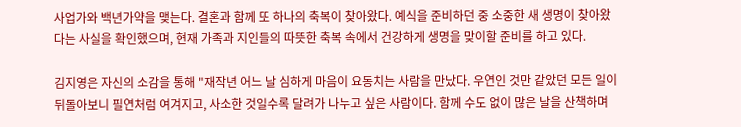사업가와 백년가약을 맺는다. 결혼과 함께 또 하나의 축복이 찾아왔다. 예식을 준비하던 중 소중한 새 생명이 찾아왔다는 사실을 확인했으며, 현재 가족과 지인들의 따뜻한 축복 속에서 건강하게 생명을 맞이할 준비를 하고 있다.

김지영은 자신의 소감을 통해 "재작년 어느 날 심하게 마음이 요동치는 사람을 만났다. 우연인 것만 같았던 모든 일이 뒤돌아보니 필연처럼 여겨지고, 사소한 것일수록 달려가 나누고 싶은 사람이다. 함께 수도 없이 많은 날을 산책하며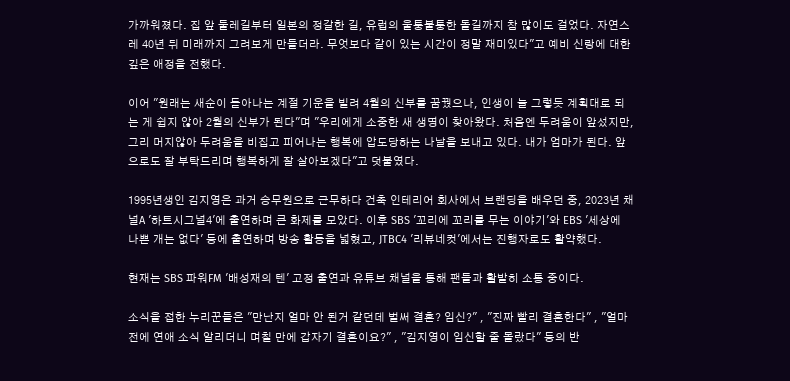가까워졌다. 집 앞 둘레길부터 일본의 정갈한 길, 유럽의 울퉁불퉁한 돌길까지 참 많이도 걸었다. 자연스레 40년 뒤 미래까지 그려보게 만들더라. 무엇보다 같이 있는 시간이 정말 재미있다"고 예비 신랑에 대한 깊은 애정을 전했다.

이어 "원래는 새순이 돋아나는 계절 기운을 빌려 4월의 신부를 꿈꿨으나, 인생이 늘 그렇듯 계획대로 되는 게 쉽지 않아 2월의 신부가 된다"며 "우리에게 소중한 새 생명이 찾아왔다. 처음엔 두려움이 앞섰지만, 그리 머지않아 두려움을 비집고 피어나는 행복에 압도당하는 나날을 보내고 있다. 내가 엄마가 된다. 앞으로도 잘 부탁드리며 행복하게 잘 살아보겠다"고 덧붙였다.

1995년생인 김지영은 과거 승무원으로 근무하다 건축 인테리어 회사에서 브랜딩을 배우던 중, 2023년 채널A '하트시그널4'에 출연하며 큰 화제를 모았다. 이후 SBS '꼬리에 꼬리를 무는 이야기'와 EBS '세상에 나쁜 개는 없다' 등에 출연하며 방송 활동을 넓혔고, JTBC4 '리뷰네컷'에서는 진행자로도 활약했다.

현재는 SBS 파워FM '배성재의 텐' 고정 출연과 유튜브 채널을 통해 팬들과 활발히 소통 중이다.

소식을 접한 누리꾼들은 "만난지 얼마 안 된거 같던데 벌써 결혼? 임신?" , "진짜 빨리 결혼한다" , "얼마전에 연애 소식 알리더니 며칠 만에 갑자기 결혼이요?" , "김지영이 임신할 줄 몰랐다" 등의 반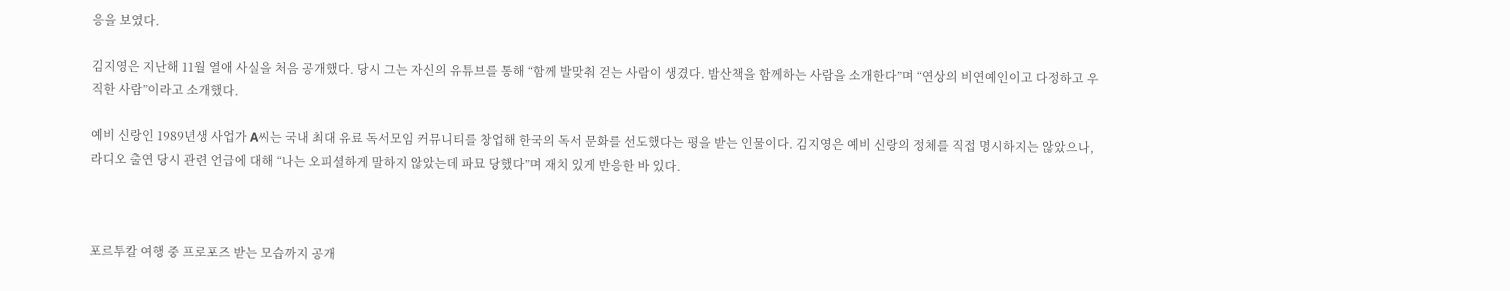응을 보였다.

김지영은 지난해 11월 열애 사실을 처음 공개했다. 당시 그는 자신의 유튜브를 통해 “함께 발맞춰 걷는 사람이 생겼다. 밤산책을 함께하는 사람을 소개한다”며 “연상의 비연예인이고 다정하고 우직한 사람”이라고 소개했다.

예비 신랑인 1989년생 사업가 A씨는 국내 최대 유료 독서모임 커뮤니티를 창업해 한국의 독서 문화를 선도했다는 평을 받는 인물이다. 김지영은 예비 신랑의 정체를 직접 명시하지는 않았으나, 라디오 출연 당시 관련 언급에 대해 “나는 오피셜하게 말하지 않았는데 파묘 당했다”며 재치 있게 반응한 바 있다.



포르투칼 여행 중 프로포즈 받는 모습까지 공개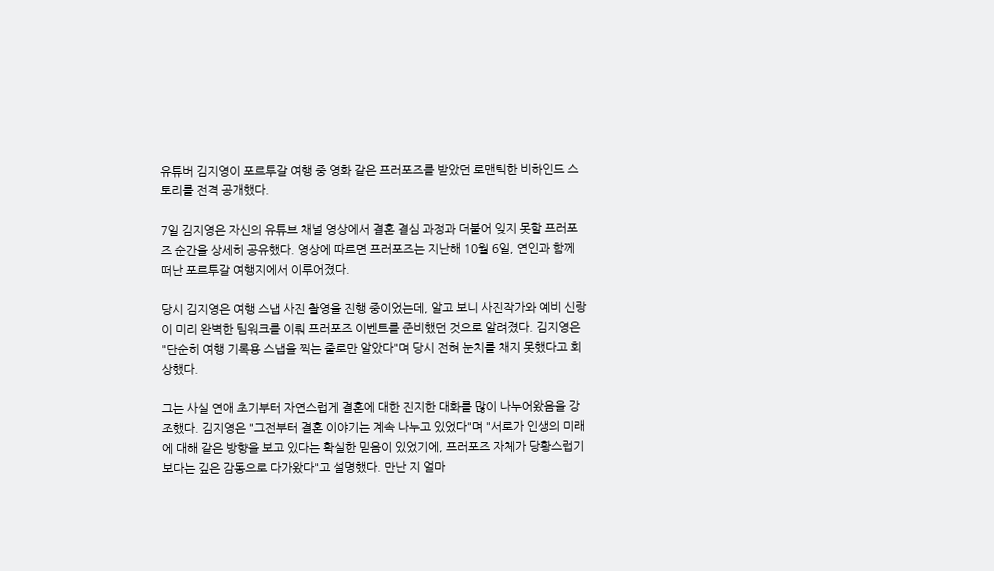유튜버 김지영이 포르투갈 여행 중 영화 같은 프러포즈를 받았던 로맨틱한 비하인드 스토리를 전격 공개했다.

7일 김지영은 자신의 유튜브 채널 영상에서 결혼 결심 과정과 더불어 잊지 못할 프러포즈 순간을 상세히 공유했다. 영상에 따르면 프러포즈는 지난해 10월 6일, 연인과 함께 떠난 포르투갈 여행지에서 이루어졌다.

당시 김지영은 여행 스냅 사진 촬영을 진행 중이었는데, 알고 보니 사진작가와 예비 신랑이 미리 완벽한 팀워크를 이뤄 프러포즈 이벤트를 준비했던 것으로 알려졌다. 김지영은 "단순히 여행 기록용 스냅을 찍는 줄로만 알았다"며 당시 전혀 눈치를 채지 못했다고 회상했다.

그는 사실 연애 초기부터 자연스럽게 결혼에 대한 진지한 대화를 많이 나누어왔음을 강조했다. 김지영은 "그전부터 결혼 이야기는 계속 나누고 있었다"며 "서로가 인생의 미래에 대해 같은 방향을 보고 있다는 확실한 믿음이 있었기에, 프러포즈 자체가 당황스럽기보다는 깊은 감동으로 다가왔다"고 설명했다. 만난 지 얼마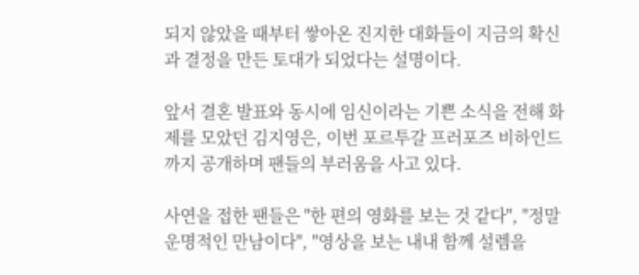되지 않았을 때부터 쌓아온 진지한 대화들이 지금의 확신과 결정을 만든 토대가 되었다는 설명이다.

앞서 결혼 발표와 동시에 임신이라는 기쁜 소식을 전해 화제를 모았던 김지영은, 이번 포르투갈 프러포즈 비하인드까지 공개하며 팬들의 부러움을 사고 있다.

사연을 접한 팬들은 "한 편의 영화를 보는 것 같다", "정말 운명적인 만남이다", "영상을 보는 내내 함께 설렘을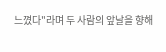느꼈다"라며 두 사람의 앞날을 향해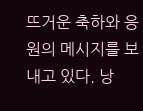뜨거운 축하와 응원의 메시지를 보내고 있다. 낭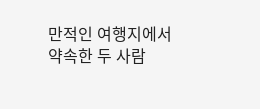만적인 여행지에서 약속한 두 사람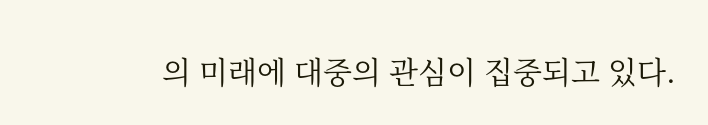의 미래에 대중의 관심이 집중되고 있다.